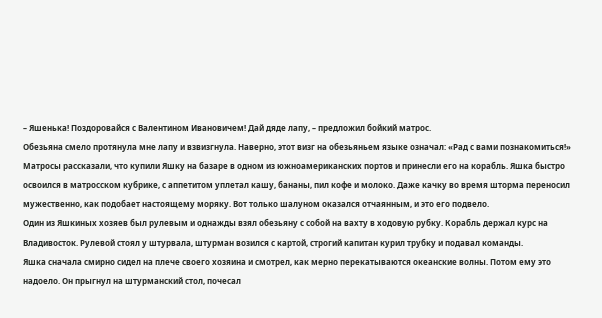– Яшенька! Поздоровайся с Валентином Ивановичем! Дай дяде лапу, – предложил бойкий матрос.
Обезьяна смело протянула мне лапу и взвизгнула. Наверно, этот визг на обезьяньем языке означал: «Рад с вами познакомиться!»
Матросы рассказали, что купили Яшку на базаре в одном из южноамериканских портов и принесли его на корабль. Яшка быстро освоился в матросском кубрике, с аппетитом уплетал кашу, бананы, пил кофе и молоко. Даже качку во время шторма переносил мужественно, как подобает настоящему моряку. Вот только шалуном оказался отчаянным, и это его подвело.
Один из Яшкиных хозяев был рулевым и однажды взял обезьяну с собой на вахту в ходовую рубку. Корабль держал курс на Владивосток. Рулевой стоял у штурвала, штурман возился с картой, строгий капитан курил трубку и подавал команды.
Яшка сначала смирно сидел на плече своего хозяина и смотрел, как мерно перекатываются океанские волны. Потом ему это надоело. Он прыгнул на штурманский стол, почесал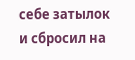себе затылок и сбросил на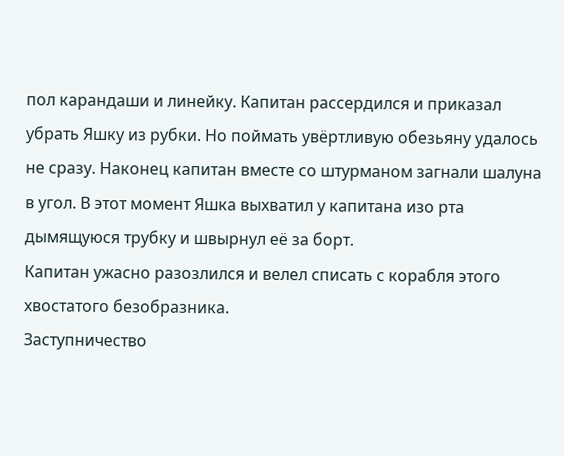пол карандаши и линейку. Капитан рассердился и приказал убрать Яшку из рубки. Но поймать увёртливую обезьяну удалось не сразу. Наконец капитан вместе со штурманом загнали шалуна в угол. В этот момент Яшка выхватил у капитана изо рта дымящуюся трубку и швырнул её за борт.
Капитан ужасно разозлился и велел списать с корабля этого хвостатого безобразника.
Заступничество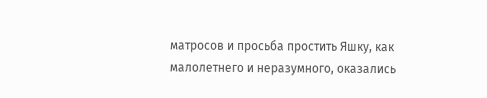матросов и просьба простить Яшку, как малолетнего и неразумного, оказались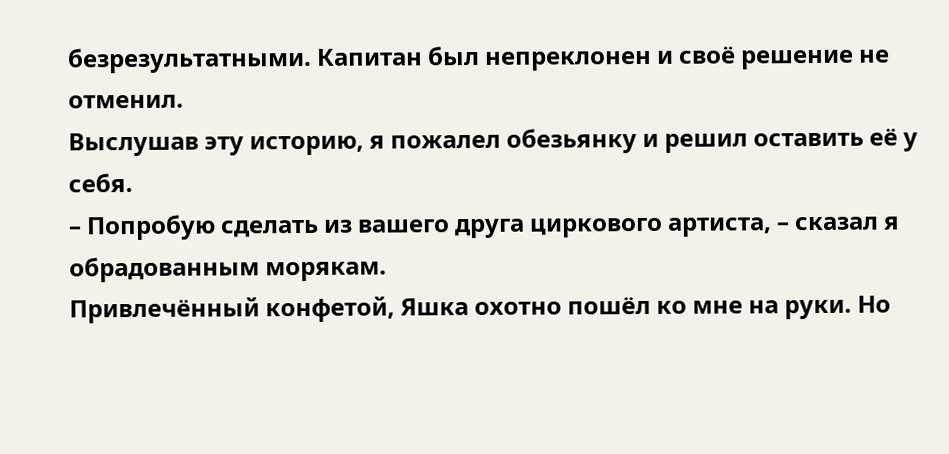безрезультатными. Капитан был непреклонен и своё решение не отменил.
Выслушав эту историю, я пожалел обезьянку и решил оставить её у себя.
– Попробую сделать из вашего друга циркового артиста, – сказал я обрадованным морякам.
Привлечённый конфетой, Яшка охотно пошёл ко мне на руки. Но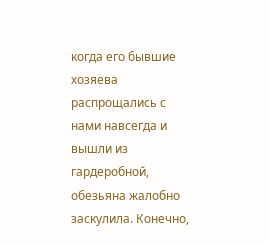когда его бывшие хозяева распрощались с нами навсегда и вышли из гардеробной, обезьяна жалобно заскулила. Конечно,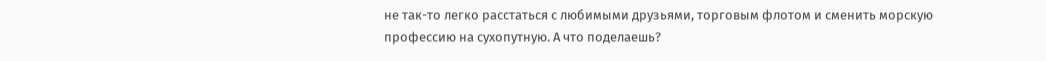не так-то легко расстаться с любимыми друзьями, торговым флотом и сменить морскую профессию на сухопутную. А что поделаешь?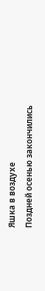Яшка в воздухе
Поздней осенью закончились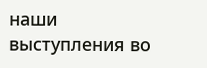наши выступления во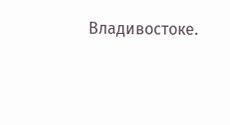Владивостоке.